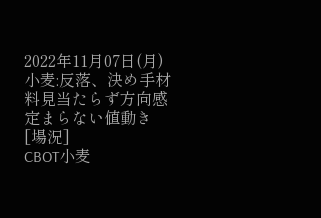2022年11月07日(月)
小麦:反落、決め手材料見当たらず方向感定まらない値動き
[場況]
CBOT小麦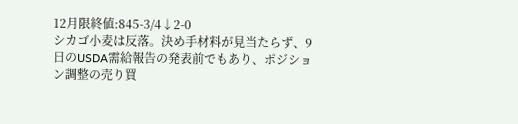12月限終値:845-3/4↓2-0
シカゴ小麦は反落。決め手材料が見当たらず、9日のUSDA需給報告の発表前でもあり、ポジション調整の売り買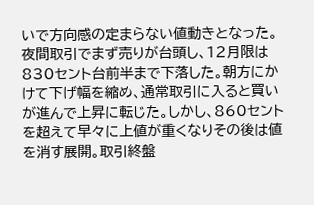いで方向感の定まらない値動きとなった。夜間取引でまず売りが台頭し、12月限は830セント台前半まで下落した。朝方にかけて下げ幅を縮め、通常取引に入ると買いが進んで上昇に転じた。しかし、860セントを超えて早々に上値が重くなりその後は値を消す展開。取引終盤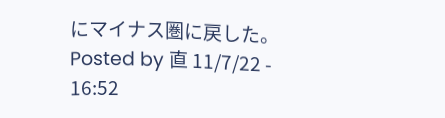にマイナス圏に戻した。
Posted by 直 11/7/22 - 16:52